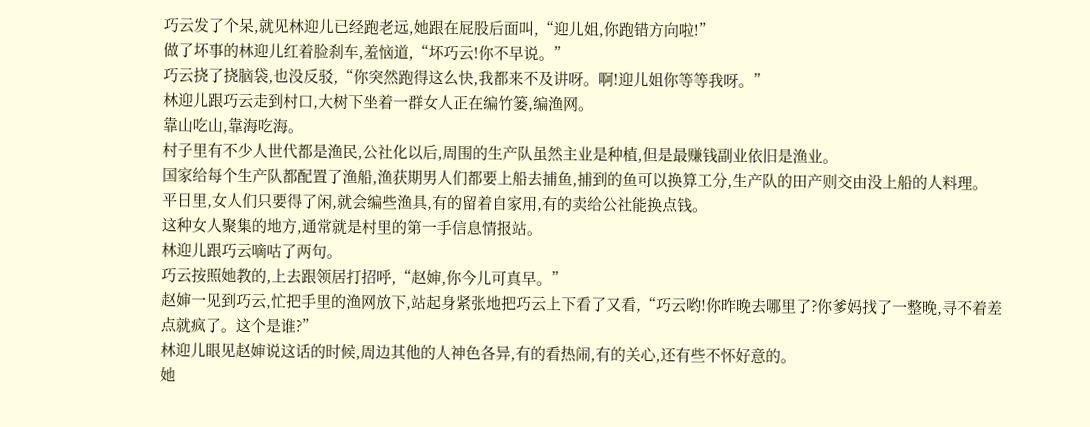巧云发了个呆,就见林迎儿已经跑老远,她跟在屁股后面叫,“迎儿姐,你跑错方向啦!”
做了坏事的林迎儿红着脸刹车,羞恼道,“坏巧云!你不早说。”
巧云挠了挠脑袋,也没反驳,“你突然跑得这么快,我都来不及讲呀。啊!迎儿姐你等等我呀。”
林迎儿跟巧云走到村口,大树下坐着一群女人正在编竹篓,编渔网。
靠山吃山,靠海吃海。
村子里有不少人世代都是渔民,公社化以后,周围的生产队虽然主业是种植,但是最赚钱副业依旧是渔业。
国家给每个生产队都配置了渔船,渔获期男人们都要上船去捕鱼,捕到的鱼可以换算工分,生产队的田产则交由没上船的人料理。
平日里,女人们只要得了闲,就会编些渔具,有的留着自家用,有的卖给公社能换点钱。
这种女人聚集的地方,通常就是村里的第一手信息情报站。
林迎儿跟巧云嘀咕了两句。
巧云按照她教的,上去跟领居打招呼,“赵婶,你今儿可真早。”
赵婶一见到巧云,忙把手里的渔网放下,站起身紧张地把巧云上下看了又看,“巧云哟!你昨晚去哪里了?你爹妈找了一整晚,寻不着差点就疯了。这个是谁?”
林迎儿眼见赵婶说这话的时候,周边其他的人神色各异,有的看热闹,有的关心,还有些不怀好意的。
她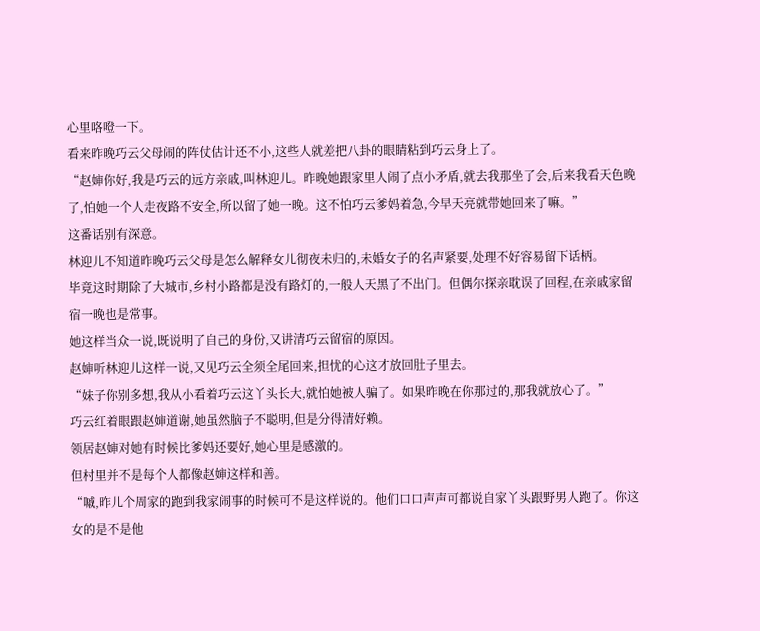心里咯噔一下。
看来昨晚巧云父母闹的阵仗估计还不小,这些人就差把八卦的眼睛粘到巧云身上了。
“赵婶你好,我是巧云的远方亲戚,叫林迎儿。昨晚她跟家里人闹了点小矛盾,就去我那坐了会,后来我看天色晚了,怕她一个人走夜路不安全,所以留了她一晚。这不怕巧云爹妈着急,今早天亮就带她回来了嘛。”
这番话别有深意。
林迎儿不知道昨晚巧云父母是怎么解释女儿彻夜未归的,未婚女子的名声紧要,处理不好容易留下话柄。
毕竟这时期除了大城市,乡村小路都是没有路灯的,一般人天黑了不出门。但偶尔探亲耽误了回程,在亲戚家留宿一晚也是常事。
她这样当众一说,既说明了自己的身份,又讲清巧云留宿的原因。
赵婶听林迎儿这样一说,又见巧云全须全尾回来,担忧的心这才放回肚子里去。
“妹子你别多想,我从小看着巧云这丫头长大,就怕她被人骗了。如果昨晚在你那过的,那我就放心了。”
巧云红着眼跟赵婶道谢,她虽然脑子不聪明,但是分得清好赖。
领居赵婶对她有时候比爹妈还要好,她心里是感激的。
但村里并不是每个人都像赵婶这样和善。
“嘁,昨儿个周家的跑到我家闹事的时候可不是这样说的。他们口口声声可都说自家丫头跟野男人跑了。你这女的是不是他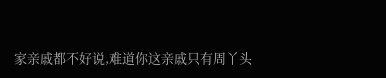家亲戚都不好说,难道你这亲戚只有周丫头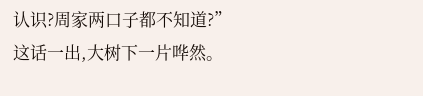认识?周家两口子都不知道?”
这话一出,大树下一片哗然。